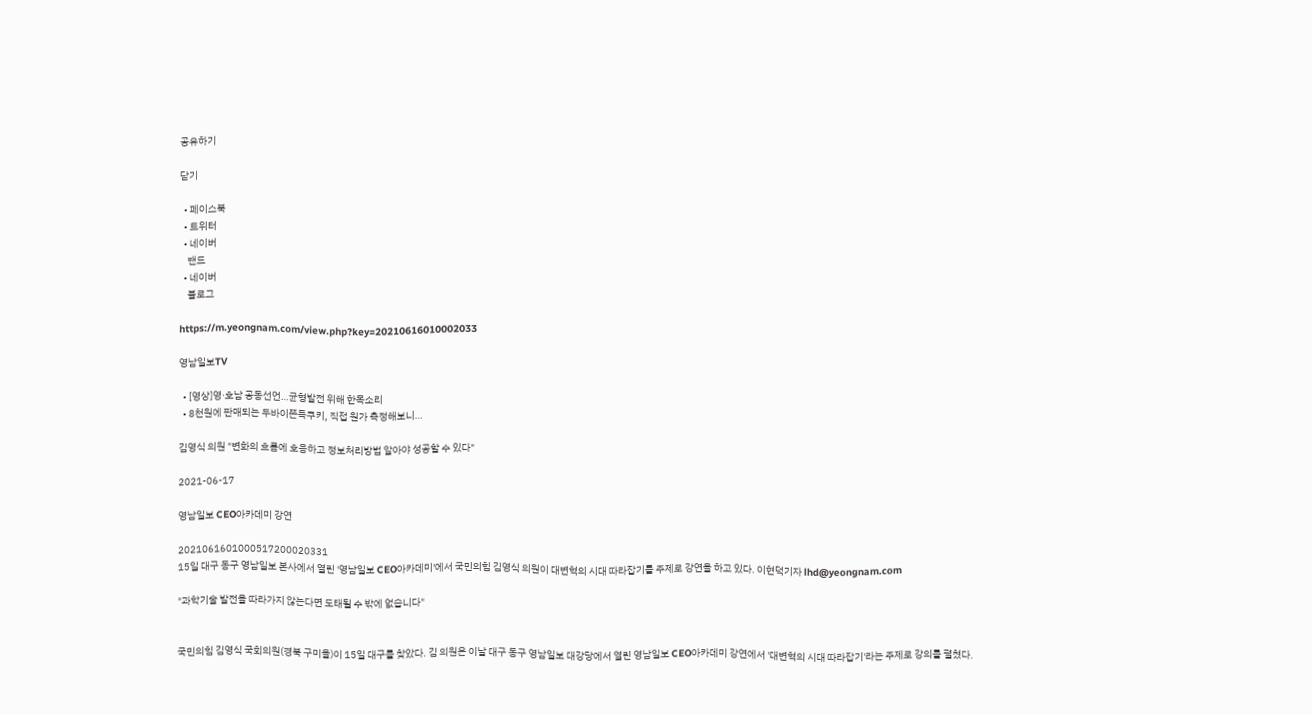공유하기

닫기

  • 페이스북
  • 트위터
  • 네이버
    밴드
  • 네이버
    블로그

https://m.yeongnam.com/view.php?key=20210616010002033

영남일보TV

  • [영상]영·호남 공동선언…균형발전 위해 한목소리
  • 8천원에 판매되는 두바이쫀득쿠키, 직접 원가 측정해보니…

김영식 의원 "변화의 흐름에 호응하고 정보처리방법 알아야 성공할 수 있다"

2021-06-17

영남일보 CEO아카데미 강연

2021061601000517200020331
15일 대구 동구 영남일보 본사에서 열린 '영남일보 CEO아카데미'에서 국민의힘 김영식 의원이 대변혁의 시대 따라잡기를 주제로 강연을 하고 있다. 이현덕기자 lhd@yeongnam.com

"과학기술 발전을 따라가지 않는다면 도태될 수 밖에 없습니다"


국민의힘 김영식 국회의원(경북 구미을)이 15일 대구를 찾았다. 김 의원은 이날 대구 동구 영남일보 대강당에서 열린 영남일보 CEO아카데미 강연에서 '대변혁의 시대 따라잡기'라는 주제로 강의를 펼쳤다.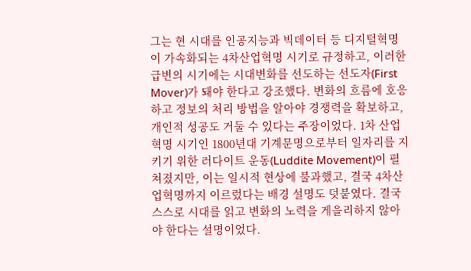그는 현 시대를 인공지능과 빅데이터 등 디지털혁명이 가속화되는 4차산업혁명 시기로 규정하고, 이러한 급변의 시기에는 시대변화를 선도하는 선도자(First Mover)가 돼야 한다고 강조했다. 변화의 흐름에 호응하고 정보의 처리 방법을 알아야 경쟁력을 확보하고, 개인적 성공도 거둘 수 있다는 주장이었다. 1차 산업혁명 시기인 1800년대 기계문명으로부터 일자리를 지키기 위한 러다이트 운동(Luddite Movement)이 펼쳐졌지만, 이는 일시적 현상에 불과했고, 결국 4차산업혁명까지 이르렀다는 배경 설명도 덧붙였다. 결국 스스로 시대를 읽고 변화의 노력을 게을리하지 않아야 한다는 설명이었다.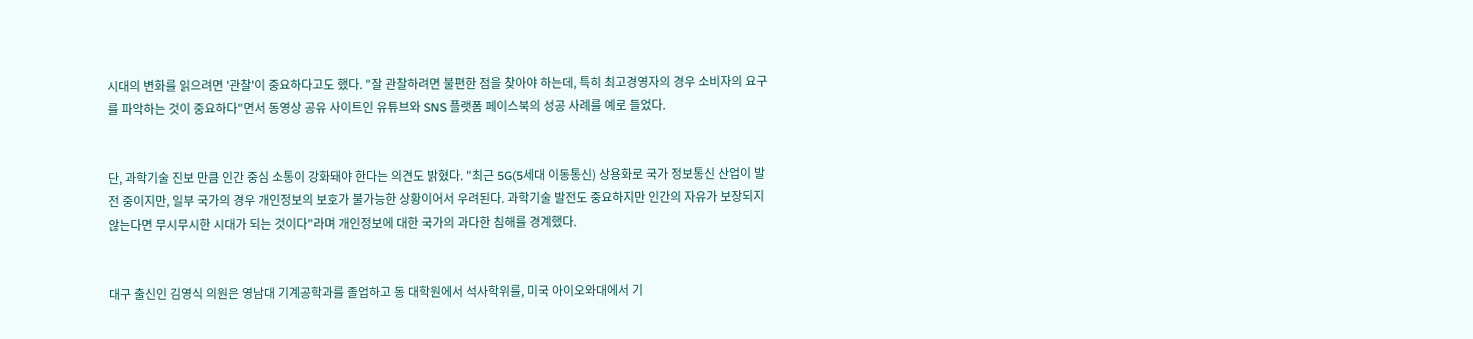시대의 변화를 읽으려면 '관찰'이 중요하다고도 했다. "잘 관찰하려면 불편한 점을 찾아야 하는데, 특히 최고경영자의 경우 소비자의 요구를 파악하는 것이 중요하다"면서 동영상 공유 사이트인 유튜브와 SNS 플랫폼 페이스북의 성공 사례를 예로 들었다.


단, 과학기술 진보 만큼 인간 중심 소통이 강화돼야 한다는 의견도 밝혔다. "최근 5G(5세대 이동통신) 상용화로 국가 정보통신 산업이 발전 중이지만, 일부 국가의 경우 개인정보의 보호가 불가능한 상황이어서 우려된다. 과학기술 발전도 중요하지만 인간의 자유가 보장되지 않는다면 무시무시한 시대가 되는 것이다"라며 개인정보에 대한 국가의 과다한 침해를 경계했다.


대구 출신인 김영식 의원은 영남대 기계공학과를 졸업하고 동 대학원에서 석사학위를, 미국 아이오와대에서 기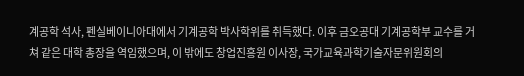계공학 석사, 펜실베이니아대에서 기계공학 박사학위를 취득했다. 이후 금오공대 기계공학부 교수를 거쳐 같은 대학 총장을 역임했으며, 이 밖에도 창업진흥원 이사장, 국가교육과학기술자문위원회의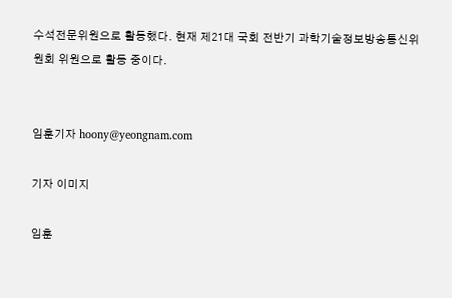수석전문위원으로 활동했다. 현재 제21대 국회 전반기 과학기술정보방송통신위원회 위원으로 활동 중이다.


임훈기자 hoony@yeongnam.com

기자 이미지

임훈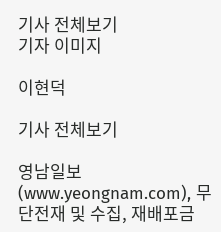기사 전체보기
기자 이미지

이현덕

기사 전체보기

영남일보(www.yeongnam.com), 무단전재 및 수집, 재배포금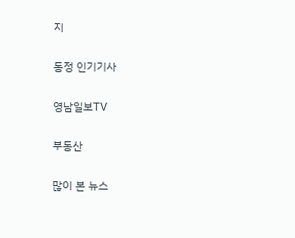지

동정 인기기사

영남일보TV

부동산

많이 본 뉴스